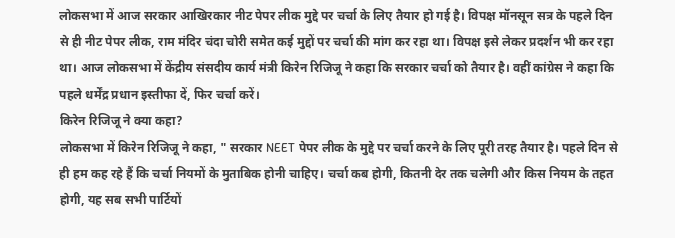लोकसभा में आज सरकार आखिरकार नीट पेपर लीक मुद्दे पर चर्चा के लिए तैयार हो गई है। विपक्ष मॉनसून सत्र के पहले दिन से ही नीट पेपर लीक, राम मंदिर चंदा चोरी समेत कई मुद्दों पर चर्चा की मांग कर रहा था। विपक्ष इसे लेकर प्रदर्शन भी कर रहा था। आज लोकसभा में केंद्रीय संसदीय कार्य मंत्री किरेन रिजिजू ने कहा कि सरकार चर्चा को तैयार है। वहीं कांग्रेस ने कहा कि पहले धर्मेंद्र प्रधान इस्तीफा दें, फिर चर्चा करें।
किरेन रिजिजू ने क्या कहा?
लोकसभा में किरेन रिजिजू ने कहा, " सरकार NEET पेपर लीक के मुद्दे पर चर्चा करने के लिए पूरी तरह तैयार है। पहले दिन से ही हम कह रहे हैं कि चर्चा नियमों के मुताबिक होनी चाहिए। चर्चा कब होगी, कितनी देर तक चलेगी और किस नियम के तहत होगी, यह सब सभी पार्टियों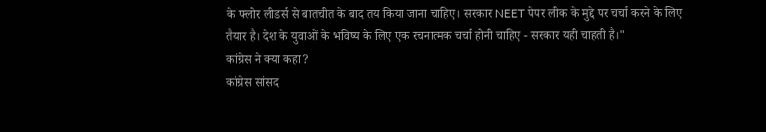के फ्लोर लीडर्स से बातचीत के बाद तय किया जाना चाहिए। सरकार NEET पेपर लीक के मुद्दे पर चर्चा करने के लिए तैयार है। देश के युवाओं के भविष्य के लिए एक रचनात्मक चर्चा होनी चाहिए - सरकार यही चाहती है।"
कांग्रेस ने क्या कहा?
कांग्रेस सांसद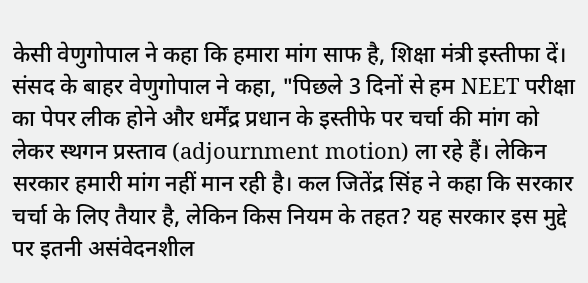केसी वेणुगोपाल ने कहा कि हमारा मांग साफ है, शिक्षा मंत्री इस्तीफा दें। संसद के बाहर वेणुगोपाल ने कहा, "पिछले 3 दिनों से हम NEET परीक्षा का पेपर लीक होने और धर्मेंद्र प्रधान के इस्तीफे पर चर्चा की मांग को लेकर स्थगन प्रस्ताव (adjournment motion) ला रहे हैं। लेकिन सरकार हमारी मांग नहीं मान रही है। कल जितेंद्र सिंह ने कहा कि सरकार चर्चा के लिए तैयार है, लेकिन किस नियम के तहत? यह सरकार इस मुद्दे पर इतनी असंवेदनशील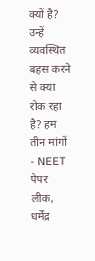क्यों है? उन्हें व्यवस्थित बहस करने से क्या रोक रहा है? हम तीन मांगों - NEET पेपर लीक, धर्मेंद्र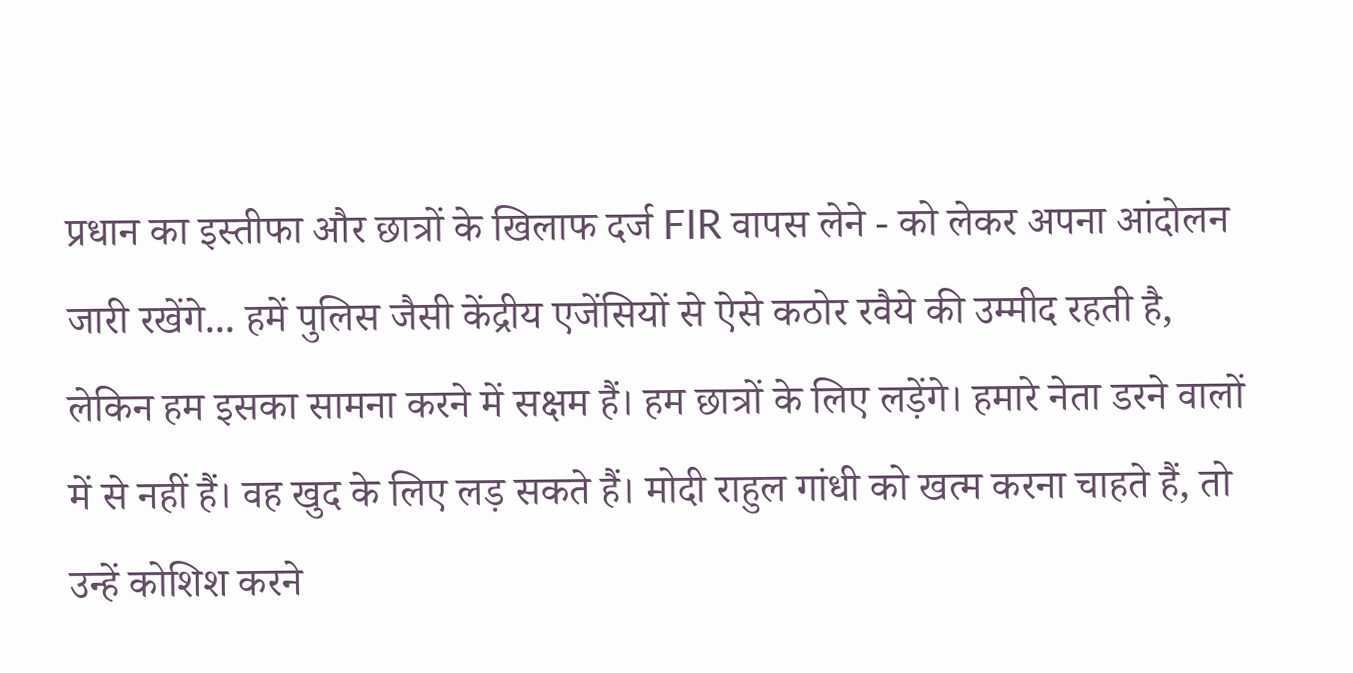प्रधान का इस्तीफा और छात्रों के खिलाफ दर्ज FIR वापस लेने - को लेकर अपना आंदोलन जारी रखेंगे... हमें पुलिस जैसी केंद्रीय एजेंसियों से ऐसे कठोर रवैये की उम्मीद रहती है, लेकिन हम इसका सामना करने में सक्षम हैं। हम छात्रों के लिए लड़ेंगे। हमारे नेता डरने वालों में से नहीं हैं। वह खुद के लिए लड़ सकते हैं। मोदी राहुल गांधी को खत्म करना चाहते हैं, तो उन्हें कोशिश करने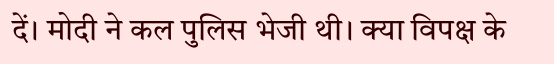दें। मोदी ने कल पुलिस भेजी थी। क्या विपक्ष के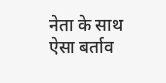नेता के साथ ऐसा बर्ताव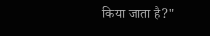किया जाता है?"